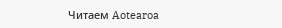Читаем Aotearoa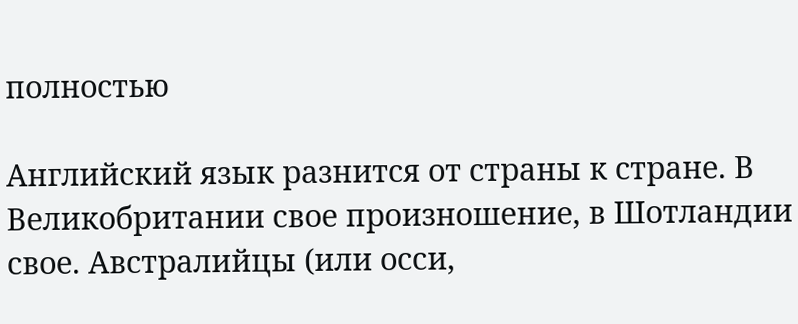полностью

Английский язык разнится от страны к стране. В Великобритании свое произношение, в Шотландии свое. Австралийцы (или осси,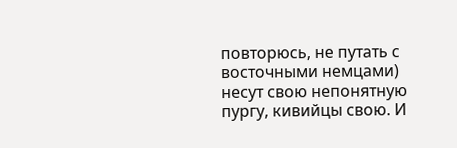повторюсь, не путать с восточными немцами) несут свою непонятную пургу, кивийцы свою. И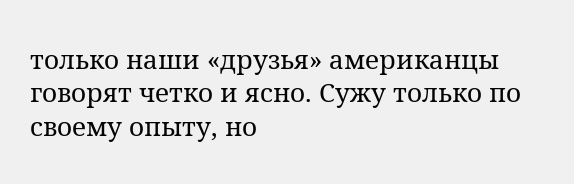только наши «друзья» американцы говорят четко и ясно. Сужу только по своему опыту, но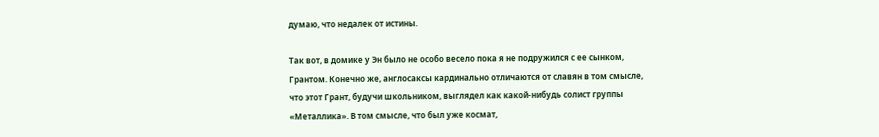думаю, что недалек от истины.

Так вот, в домике у Эн было не особо весело пока я не подружился с ее сынком, Грантом. Конечно же, англосаксы кардинально отличаются от славян в том смысле, что этот Грант, будучи школьником, выглядел как какой-нибудь солист группы «Металлика». В том смысле, что был уже космат,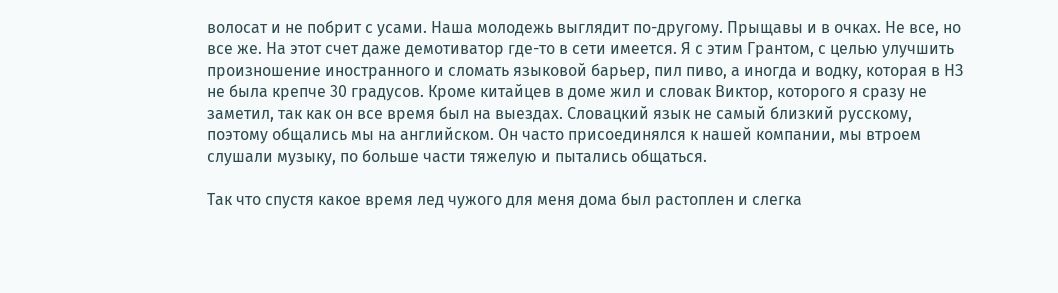волосат и не побрит с усами. Наша молодежь выглядит по-другому. Прыщавы и в очках. Не все, но все же. На этот счет даже демотиватор где-то в сети имеется. Я с этим Грантом, с целью улучшить произношение иностранного и сломать языковой барьер, пил пиво, а иногда и водку, которая в НЗ не была крепче 30 градусов. Кроме китайцев в доме жил и словак Виктор, которого я сразу не заметил, так как он все время был на выездах. Словацкий язык не самый близкий русскому, поэтому общались мы на английском. Он часто присоединялся к нашей компании, мы втроем слушали музыку, по больше части тяжелую и пытались общаться.

Так что спустя какое время лед чужого для меня дома был растоплен и слегка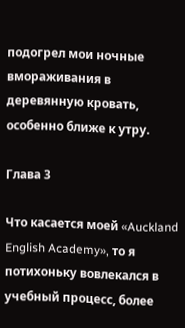подогрел мои ночные вмораживания в деревянную кровать, особенно ближе к утру.

Глава 3

Что касается моей «Auckland English Academy», то я потихоньку вовлекался в учебный процесс, более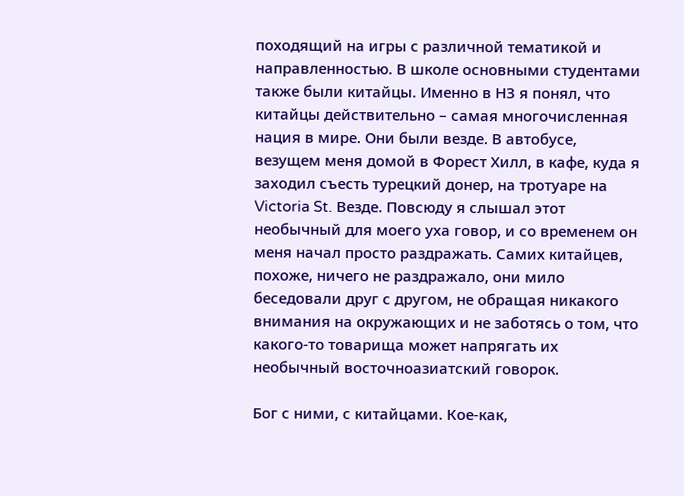походящий на игры с различной тематикой и направленностью. В школе основными студентами также были китайцы. Именно в НЗ я понял, что китайцы действительно – самая многочисленная нация в мире. Они были везде. В автобусе, везущем меня домой в Форест Хилл, в кафе, куда я заходил съесть турецкий донер, на тротуаре на Victoria St. Везде. Повсюду я слышал этот необычный для моего уха говор, и со временем он меня начал просто раздражать. Самих китайцев, похоже, ничего не раздражало, они мило беседовали друг с другом, не обращая никакого внимания на окружающих и не заботясь о том, что какого-то товарища может напрягать их необычный восточноазиатский говорок.

Бог с ними, с китайцами. Кое-как,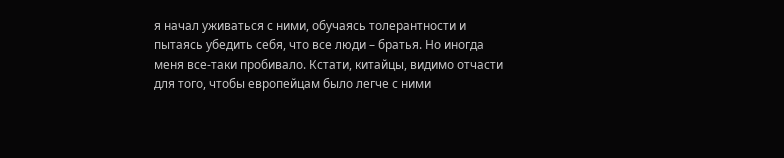я начал уживаться с ними, обучаясь толерантности и пытаясь убедить себя, что все люди – братья. Но иногда меня все-таки пробивало. Кстати, китайцы, видимо отчасти для того, чтобы европейцам было легче с ними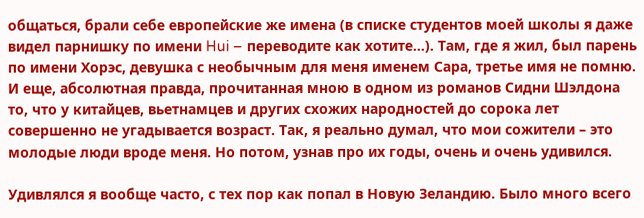общаться, брали себе европейские же имена (в списке студентов моей школы я даже видел парнишку по имени Hui – переводите как хотите…). Там, где я жил, был парень по имени Хорэс, девушка с необычным для меня именем Сара, третье имя не помню. И еще, абсолютная правда, прочитанная мною в одном из романов Сидни Шэлдона то, что у китайцев, вьетнамцев и других схожих народностей до сорока лет совершенно не угадывается возраст. Так, я реально думал, что мои сожители – это молодые люди вроде меня. Но потом, узнав про их годы, очень и очень удивился.

Удивлялся я вообще часто, с тех пор как попал в Новую Зеландию. Было много всего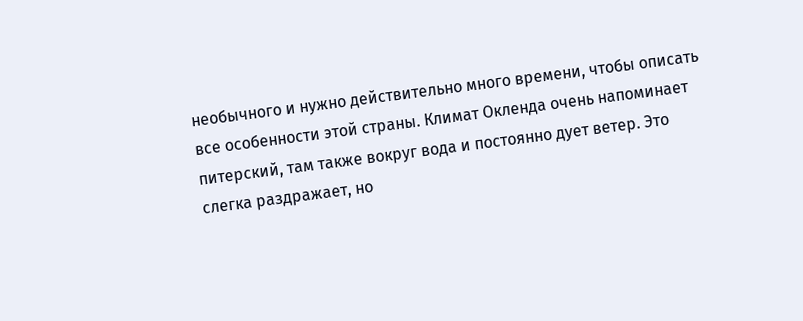необычного и нужно действительно много времени, чтобы описать все особенности этой страны. Климат Окленда очень напоминает питерский, там также вокруг вода и постоянно дует ветер. Это слегка раздражает, но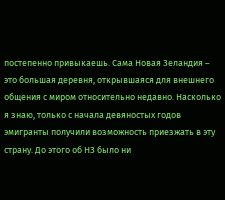постепенно привыкаешь. Сама Новая Зеландия – это большая деревня, открывшаяся для внешнего общения с миром относительно недавно. Насколько я знаю, только с начала девяностых годов эмигранты получили возможность приезжать в эту страну. До этого об НЗ было ни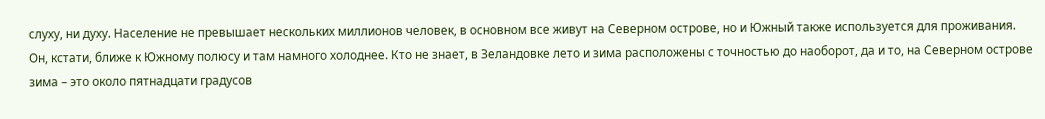слуху, ни духу. Население не превышает нескольких миллионов человек, в основном все живут на Северном острове, но и Южный также используется для проживания. Он, кстати, ближе к Южному полюсу и там намного холоднее. Кто не знает, в Зеландовке лето и зима расположены с точностью до наоборот, да и то, на Северном острове зима – это около пятнадцати градусов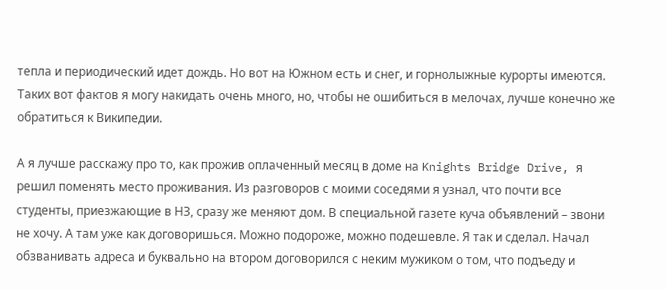тепла и периодический идет дождь. Но вот на Южном есть и снег, и горнолыжные курорты имеются. Таких вот фактов я могу накидать очень много, но, чтобы не ошибиться в мелочах, лучше конечно же обратиться к Википедии.

А я лучше расскажу про то, как прожив оплаченный месяц в доме на Knights Bridge Drive, я решил поменять место проживания. Из разговоров с моими соседями я узнал, что почти все студенты, приезжающие в НЗ, сразу же меняют дом. В специальной газете куча объявлений – звони не хочу. А там уже как договоришься. Можно подороже, можно подешевле. Я так и сделал. Начал обзванивать адреса и буквально на втором договорился с неким мужиком о том, что подъеду и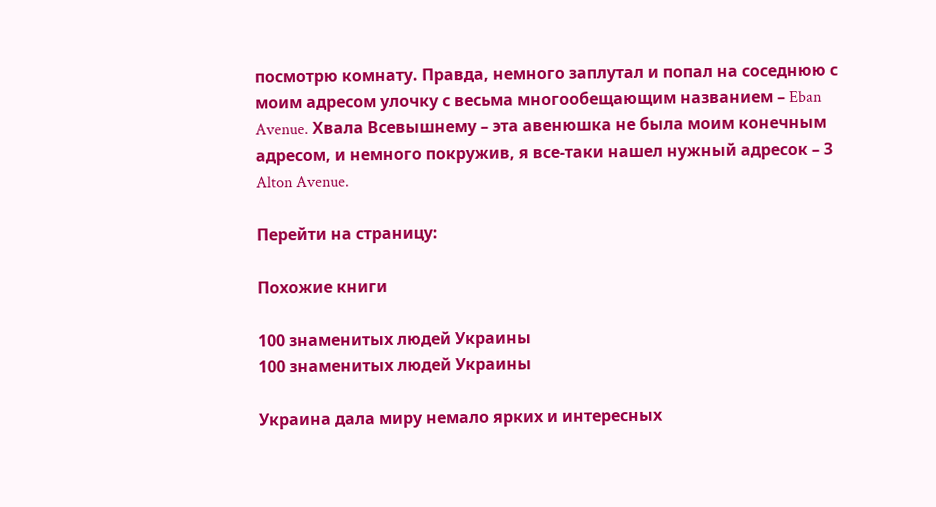посмотрю комнату. Правда, немного заплутал и попал на соседнюю с моим адресом улочку с весьма многообещающим названием – Eban Avenue. Хвала Всевышнему – эта авенюшка не была моим конечным адресом, и немного покружив, я все-таки нашел нужный адресок – 3 Alton Avenue.

Перейти на страницу:

Похожие книги

100 знаменитых людей Украины
100 знаменитых людей Украины

Украина дала миру немало ярких и интересных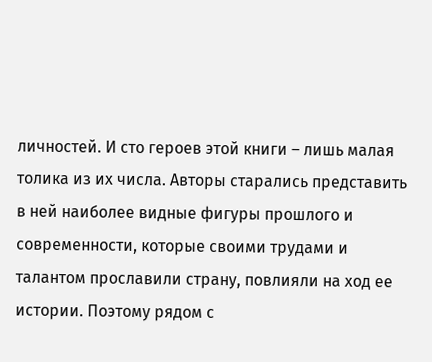личностей. И сто героев этой книги – лишь малая толика из их числа. Авторы старались представить в ней наиболее видные фигуры прошлого и современности, которые своими трудами и талантом прославили страну, повлияли на ход ее истории. Поэтому рядом с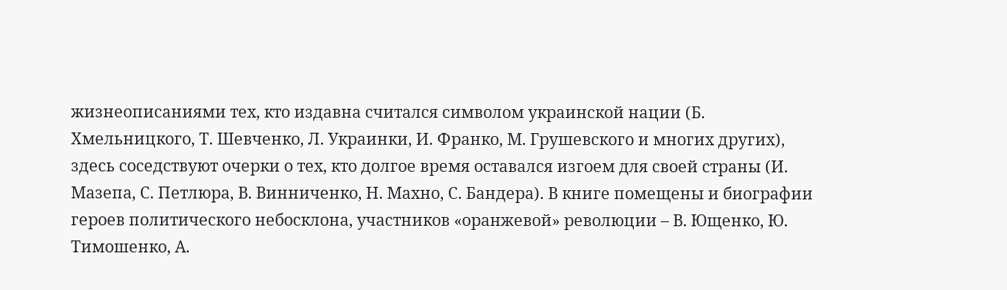жизнеописаниями тех, кто издавна считался символом украинской нации (Б. Хмельницкого, Т. Шевченко, Л. Украинки, И. Франко, М. Грушевского и многих других), здесь соседствуют очерки о тех, кто долгое время оставался изгоем для своей страны (И. Мазепа, С. Петлюра, В. Винниченко, Н. Махно, С. Бандера). В книге помещены и биографии героев политического небосклона, участников «оранжевой» революции – В. Ющенко, Ю. Тимошенко, А.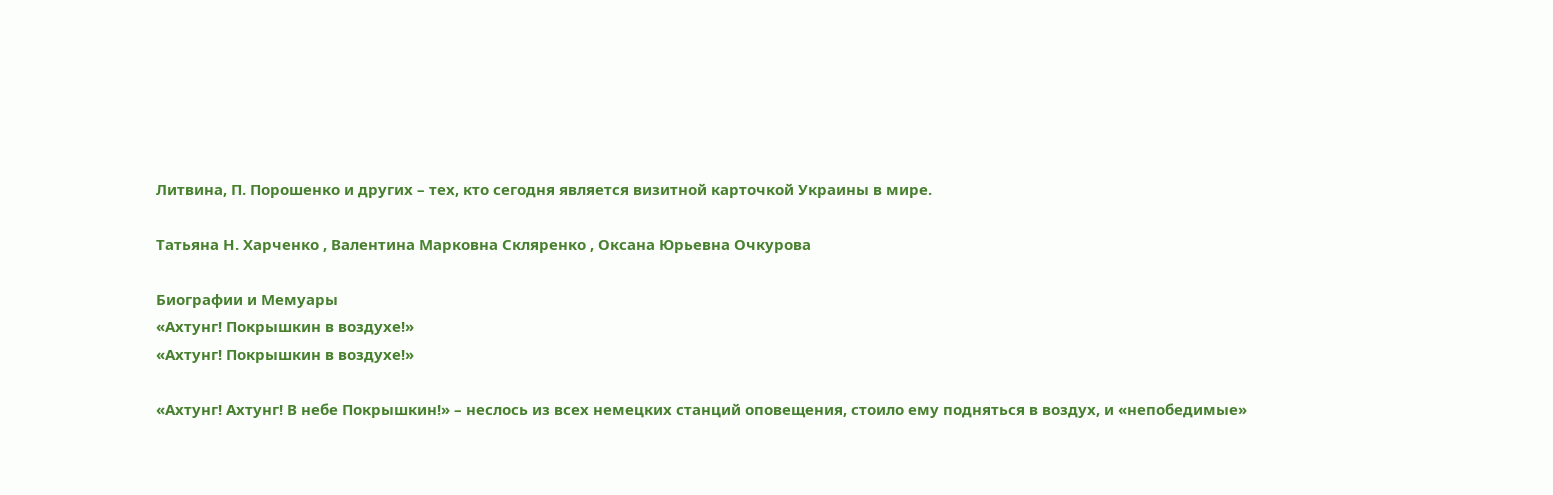Литвина, П. Порошенко и других – тех, кто сегодня является визитной карточкой Украины в мире.

Татьяна Н. Харченко , Валентина Марковна Скляренко , Оксана Юрьевна Очкурова

Биографии и Мемуары
«Ахтунг! Покрышкин в воздухе!»
«Ахтунг! Покрышкин в воздухе!»

«Ахтунг! Ахтунг! В небе Покрышкин!» – неслось из всех немецких станций оповещения, стоило ему подняться в воздух, и «непобедимые»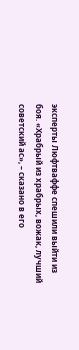эксперты Люфтваффе спешили выйти из боя. «Храбрый из храбрых, вожак, лучший советский ас», – сказано в его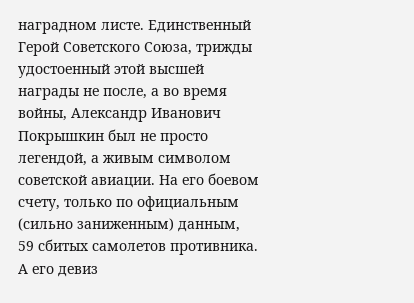наградном листе. Единственный Герой Советского Союза, трижды удостоенный этой высшей награды не после, а во время войны, Александр Иванович Покрышкин был не просто легендой, а живым символом советской авиации. На его боевом счету, только по официальным (сильно заниженным) данным, 59 сбитых самолетов противника. А его девиз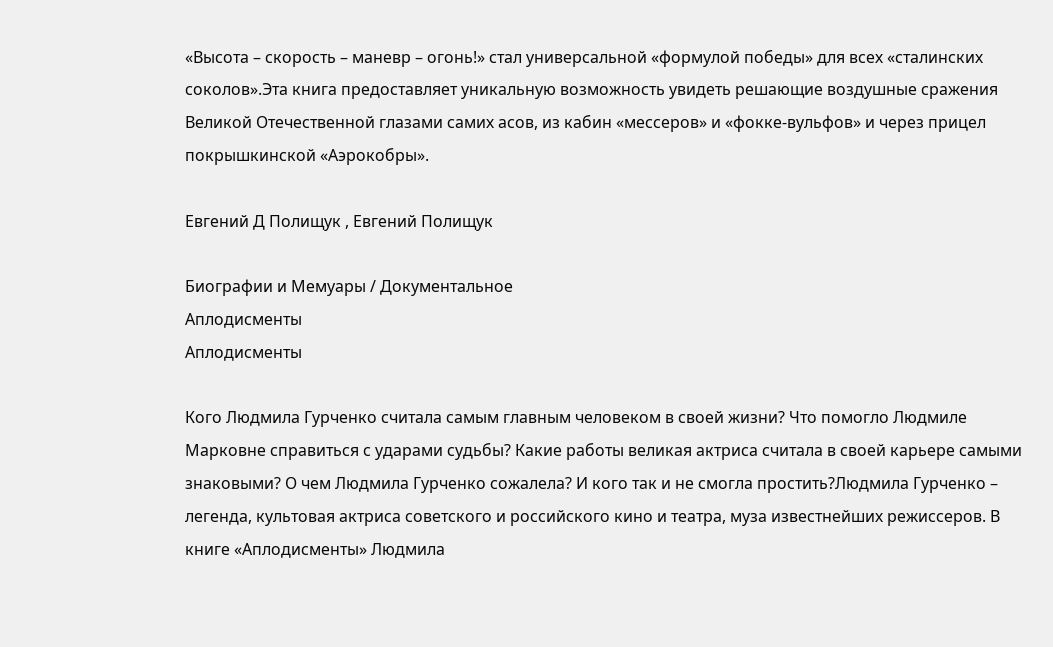«Высота – скорость – маневр – огонь!» стал универсальной «формулой победы» для всех «сталинских соколов».Эта книга предоставляет уникальную возможность увидеть решающие воздушные сражения Великой Отечественной глазами самих асов, из кабин «мессеров» и «фокке-вульфов» и через прицел покрышкинской «Аэрокобры».

Евгений Д Полищук , Евгений Полищук

Биографии и Мемуары / Документальное
Аплодисменты
Аплодисменты

Кого Людмила Гурченко считала самым главным человеком в своей жизни? Что помогло Людмиле Марковне справиться с ударами судьбы? Какие работы великая актриса считала в своей карьере самыми знаковыми? О чем Людмила Гурченко сожалела? И кого так и не смогла простить?Людмила Гурченко – легенда, культовая актриса советского и российского кино и театра, муза известнейших режиссеров. В книге «Аплодисменты» Людмила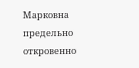Марковна предельно откровенно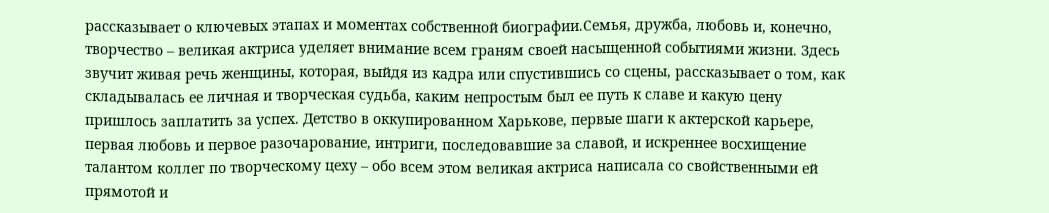рассказывает о ключевых этапах и моментах собственной биографии.Семья, дружба, любовь и, конечно, творчество – великая актриса уделяет внимание всем граням своей насыщенной событиями жизни. Здесь звучит живая речь женщины, которая, выйдя из кадра или спустившись со сцены, рассказывает о том, как складывалась ее личная и творческая судьба, каким непростым был ее путь к славе и какую цену пришлось заплатить за успех. Детство в оккупированном Харькове, первые шаги к актерской карьере, первая любовь и первое разочарование, интриги, последовавшие за славой, и искреннее восхищение талантом коллег по творческому цеху – обо всем этом великая актриса написала со свойственными ей прямотой и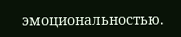эмоциональностью.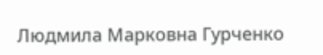Людмила Марковна Гурченко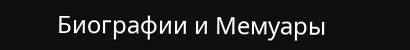Биографии и Мемуары